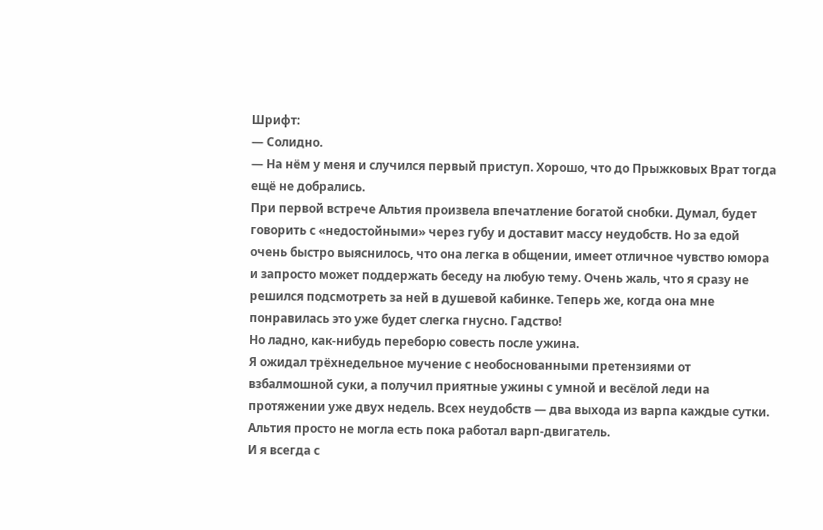Шрифт:
— Солидно.
— На нём у меня и случился первый приступ. Хорошо, что до Прыжковых Врат тогда ещё не добрались.
При первой встрече Альтия произвела впечатление богатой снобки. Думал, будет говорить с «недостойными» через губу и доставит массу неудобств. Но за едой очень быстро выяснилось, что она легка в общении, имеет отличное чувство юмора и запросто может поддержать беседу на любую тему. Очень жаль, что я сразу не решился подсмотреть за ней в душевой кабинке. Теперь же, когда она мне понравилась это уже будет слегка гнусно. Гадство!
Но ладно, как-нибудь переборю совесть после ужина.
Я ожидал трёхнедельное мучение с необоснованными претензиями от взбалмошной суки, а получил приятные ужины с умной и весёлой леди на протяжении уже двух недель. Всех неудобств — два выхода из варпа каждые сутки. Альтия просто не могла есть пока работал варп-двигатель.
И я всегда с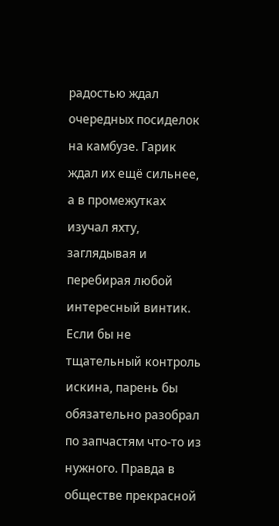радостью ждал очередных посиделок на камбузе. Гарик ждал их ещё сильнее, а в промежутках изучал яхту, заглядывая и перебирая любой интересный винтик. Если бы не тщательный контроль искина, парень бы обязательно разобрал по запчастям что-то из нужного. Правда в обществе прекрасной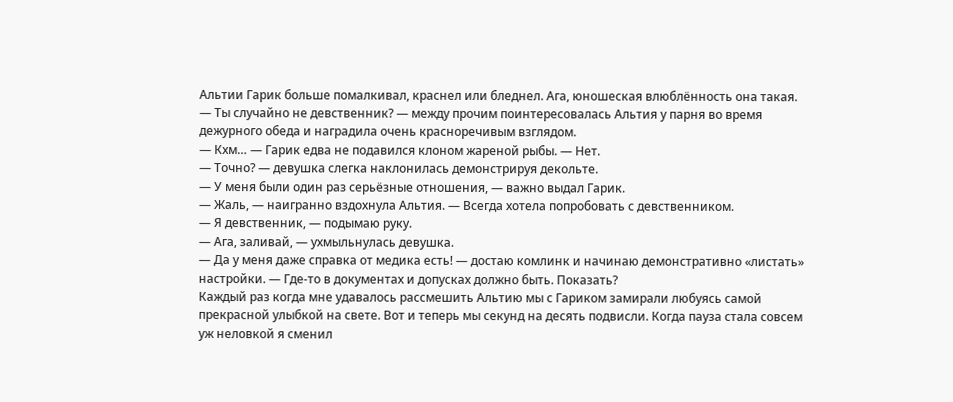Альтии Гарик больше помалкивал, краснел или бледнел. Ага, юношеская влюблённость она такая.
— Ты случайно не девственник? — между прочим поинтересовалась Альтия у парня во время дежурного обеда и наградила очень красноречивым взглядом.
— Кхм… — Гарик едва не подавился клоном жареной рыбы. — Нет.
— Точно? — девушка слегка наклонилась демонстрируя декольте.
— У меня были один раз серьёзные отношения, — важно выдал Гарик.
— Жаль, — наигранно вздохнула Альтия. — Всегда хотела попробовать с девственником.
— Я девственник, — подымаю руку.
— Ага, заливай, — ухмыльнулась девушка.
— Да у меня даже справка от медика есть! — достаю комлинк и начинаю демонстративно «листать» настройки. — Где-то в документах и допусках должно быть. Показать?
Каждый раз когда мне удавалось рассмешить Альтию мы с Гариком замирали любуясь самой прекрасной улыбкой на свете. Вот и теперь мы секунд на десять подвисли. Когда пауза стала совсем уж неловкой я сменил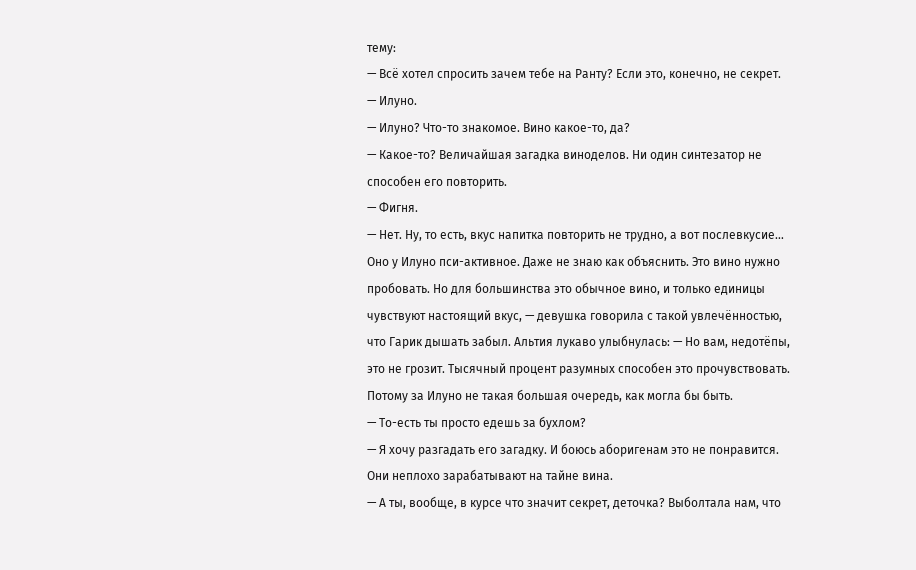тему:
— Всё хотел спросить зачем тебе на Ранту? Если это, конечно, не секрет.
— Илуно.
— Илуно? Что-то знакомое. Вино какое-то, да?
— Какое-то? Величайшая загадка виноделов. Ни один синтезатор не способен его повторить.
— Фигня.
— Нет. Ну, то есть, вкус напитка повторить не трудно, а вот послевкусие… Оно у Илуно пси-активное. Даже не знаю как объяснить. Это вино нужно пробовать. Но для большинства это обычное вино, и только единицы чувствуют настоящий вкус, — девушка говорила с такой увлечённостью, что Гарик дышать забыл. Альтия лукаво улыбнулась: — Но вам, недотёпы, это не грозит. Тысячный процент разумных способен это прочувствовать. Потому за Илуно не такая большая очередь, как могла бы быть.
— То-есть ты просто едешь за бухлом?
— Я хочу разгадать его загадку. И боюсь аборигенам это не понравится. Они неплохо зарабатывают на тайне вина.
— А ты, вообще, в курсе что значит секрет, деточка? Выболтала нам, что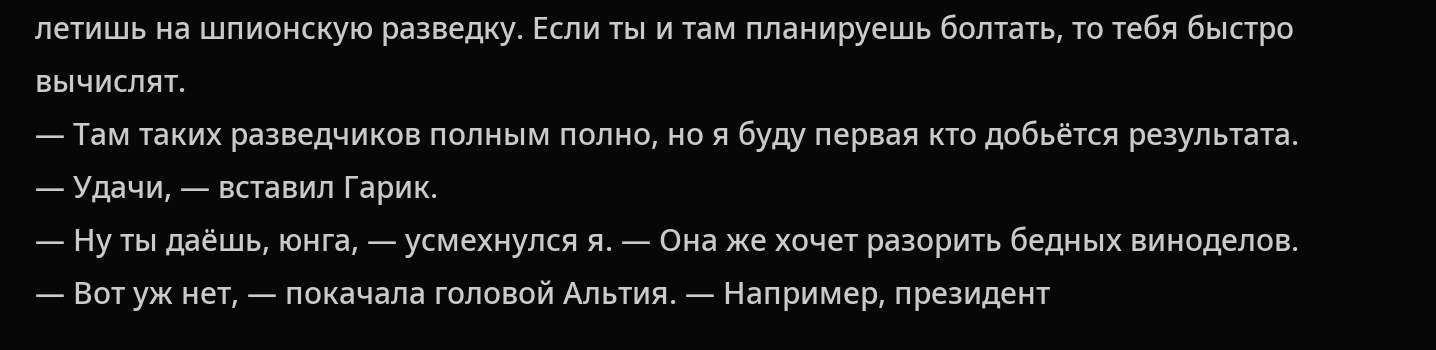летишь на шпионскую разведку. Если ты и там планируешь болтать, то тебя быстро вычислят.
— Там таких разведчиков полным полно, но я буду первая кто добьётся результата.
— Удачи, — вставил Гарик.
— Ну ты даёшь, юнга, — усмехнулся я. — Она же хочет разорить бедных виноделов.
— Вот уж нет, — покачала головой Альтия. — Например, президент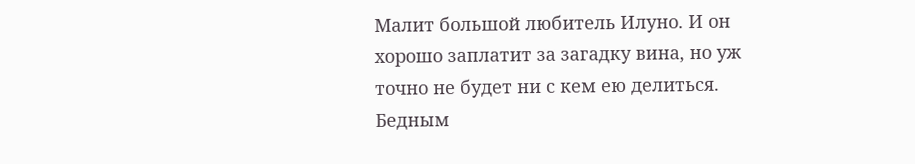Малит большой любитель Илуно. И он хорошо заплатит за загадку вина, но уж точно не будет ни с кем ею делиться. Бедным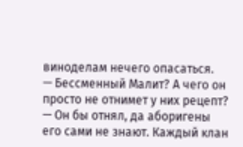виноделам нечего опасаться.
— Бессменный Малит? А чего он просто не отнимет у них рецепт?
— Он бы отнял, да аборигены его сами не знают. Каждый клан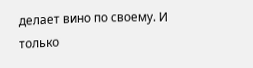делает вино по своему. И только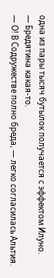одна из пары тысяч бутылок получается с эффектом Илуно.
— Бредятина какая-то.
— О! В Содружестве полно бреда, — легко согласилась Альтия.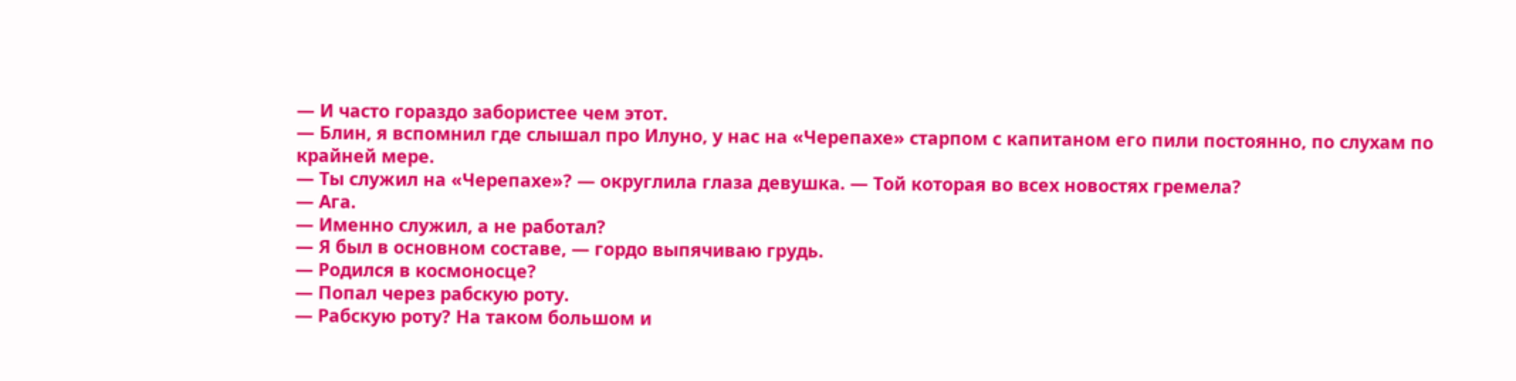— И часто гораздо забористее чем этот.
— Блин, я вспомнил где слышал про Илуно, у нас на «Черепахе» старпом с капитаном его пили постоянно, по слухам по крайней мере.
— Ты служил на «Черепахе»? — округлила глаза девушка. — Той которая во всех новостях гремела?
— Ага.
— Именно служил, а не работал?
— Я был в основном составе, — гордо выпячиваю грудь.
— Родился в космоносце?
— Попал через рабскую роту.
— Рабскую роту? На таком большом и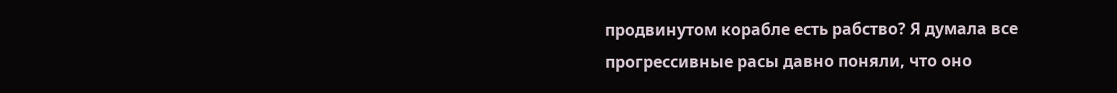продвинутом корабле есть рабство? Я думала все прогрессивные расы давно поняли, что оно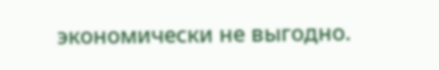экономически не выгодно.